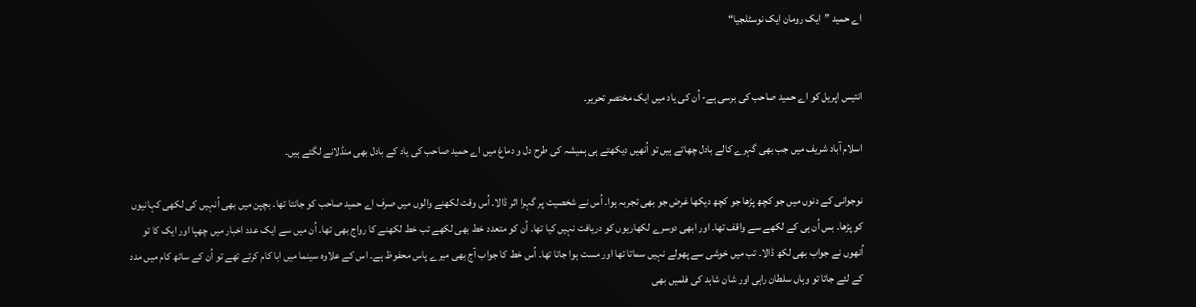اے حمید ”ایک رومان ایک نوسٹلجیا“


انتیس اپریل کو اے حمید صاحب کی برسی ہے- اُن کی یاد میں ایک مختصر تحریر۔

اسلام آباد شریف میں جب بھی گہرے کالے بادل چھاتے ہیں تو اُنھیں دیکھتے ہی ہمیشہ کی طرح دل و دماغ میں اے حمید صاحب کی یاد کے بادل بھی منڈلانے لگتے ہیں۔

نوجوانی کے دنوں میں جو کچھ پڑھا جو کچھ دیکھا غرض جو بھی تجربہ ہوا۔ اُس نے شخصیت پر گہرا اثر ڈالا۔ اُس وقت لکھنے والوں میں صرف اے حمید صاحب کو جانتا تھا۔ بچپن میں بھی اُنہیں کی لکھی کہانیوں کو پڑھا۔ بس اُن ہی کے لکھے سے واقف تھا۔ اور ابھی دوسرے لکھاریوں کو دریافت نہیں کیا تھا۔ اُن کو متعدد خط بھی لکھے تب خط لکھنے کا رواج بھی تھا۔ اُن میں سے ایک عدد اخبار میں چھپا اور ایک کا تو اُنھوں نے جواب بھی لکھ ڈالا۔ تب میں خوشی سے پھولے نہیں سماتا تھا اور مست ہوا جاتا تھا۔ اُس خط کا جواب آج بھی میرے پاس محفوظ ہے۔ اس کے علاوہ سینما میں ابا کام کرتے تھے تو اُن کے ساتھ کام میں مدد کے لئے جاتا تو وہاں سلطان راہی اور شان شاہد کی فلمیں بھی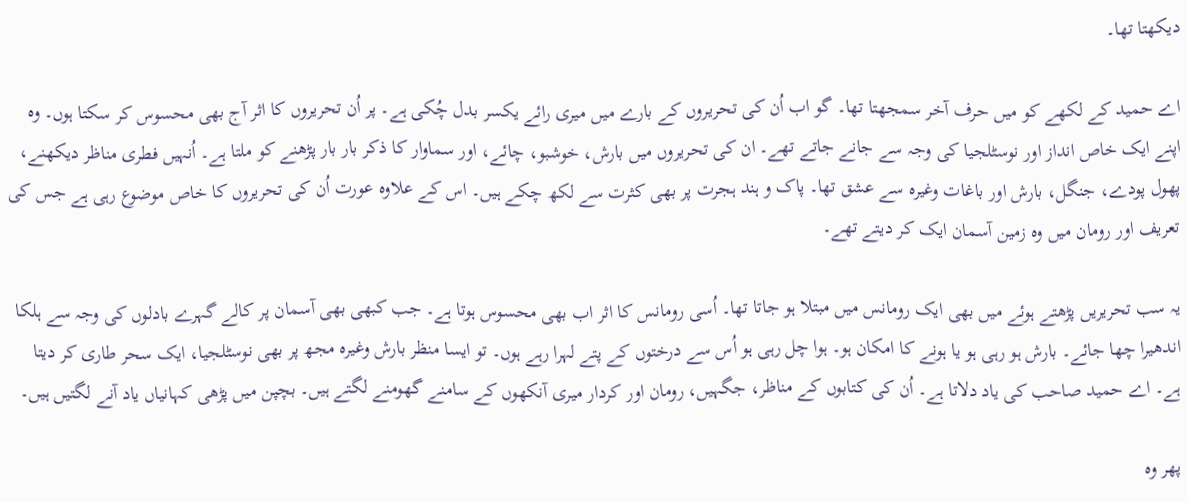دیکھتا تھا۔

اے حمید کے لکھے کو میں حرف آخر سمجھتا تھا۔ گو اب اُن کی تحریروں کے بارے میں میری رائے یکسر بدل چُکی ہے۔ پر اُن تحریروں کا اثر آج بھی محسوس کر سکتا ہوں۔ وہ اپنے ایک خاص انداز اور نوسٹلجیا کی وجہ سے جانے جاتے تھے۔ ان کی تحریروں میں بارش، خوشبو، چائے، اور سماوار کا ذکر بار بار پڑھنے کو ملتا ہے۔ اُنہیں فطری مناظر دیکھنے، پھول پودے، جنگل، بارش اور باغات وغیرہ سے عشق تھا۔ پاک و ہند ہجرت پر بھی کثرت سے لکھ چکے ہیں۔ اس کے علاوہ عورت اُن کی تحریروں کا خاص موضوع رہی ہے جس کی تعریف اور رومان میں وہ زمین آسمان ایک کر دیتے تھے۔

یہ سب تحریریں پڑھتے ہوئے میں بھی ایک رومانس میں مبتلا ہو جاتا تھا۔ اُسی رومانس کا اثر اب بھی محسوس ہوتا ہے۔ جب کبھی بھی آسمان پر کالے گہرے بادلوں کی وجہ سے ہلکا اندھیرا چھا جائے۔ بارش ہو رہی ہو یا ہونے کا امکان ہو۔ ہوا چل رہی ہو اُس سے درختوں کے پتے لہرا رہے ہوں۔ تو ایسا منظر بارش وغیرہ مجھ پر بھی نوسٹلجیا، ایک سحر طاری کر دیتا ہے۔ اے حمید صاحب کی یاد دلاتا ہے۔ اُن کی کتابوں کے مناظر، جگہیں، رومان اور کردار میری آنکھوں کے سامنے گھومنے لگتے ہیں۔ بچپن میں پڑھی کہانیاں یاد آنے لگتیں ہیں۔

پھر وہ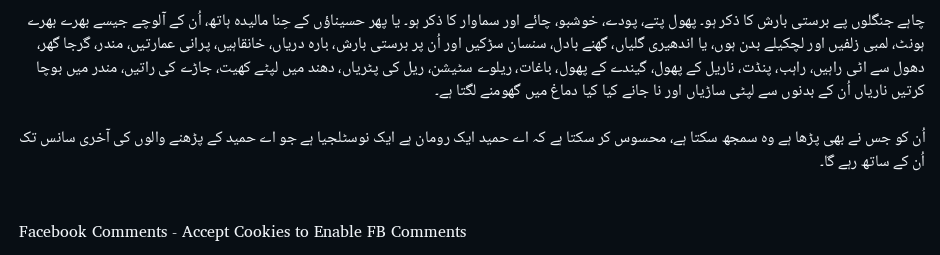چاہے جنگلوں پے برستی بارش کا ذکر ہو۔ پھول پتے، پودے، خوشبو، چائے اور سماوار کا ذکر ہو۔ یا پھر حسیناؤں کے حِنا مالیدہ ہاتھ، اُن کے آلوچے جیسے بھرے بھرے ہونٹ، لمبی زلفیں اور لچکیلے بدن ہوں، یا اندھیری گلیاں، گھنے بادل، سنسان سڑکیں اور اُن پر برستی بارش، بارہ دریاں، خانقاہیں، پرانی عمارتیں، مندر، گرجا گھر، دھول سے اٹی راہیں، راہب، پنڈت، ناریل کے پھول، گیندے کے پھول، باغات، ریلوے سٹیشن، ریل کی پٹریاں، دھند میں لپٹے کھیت، جاڑے کی راتیں، مندر میں بوچا کرتیں ناریاں اُن کے بدنوں سے لپٹی ساڑیاں اور نا جانے کیا کیا دماغ میں گھومنے لگتا ہے۔

اُن کو جس نے بھی پڑھا ہے وہ سمجھ سکتا ہے، محسوس کر سکتا ہے کہ اے حمید ایک رومان ہے ایک نوسٹلجیا ہے جو اے حمید کے پڑھنے والوں کی آخری سانس تک اُن کے ساتھ رہے گا۔


Facebook Comments - Accept Cookies to Enable FB Comments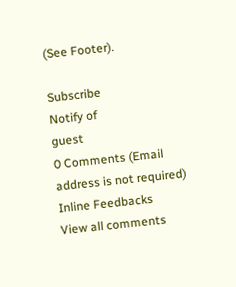(See Footer).

Subscribe
Notify of
guest
0 Comments (Email address is not required)
Inline Feedbacks
View all comments